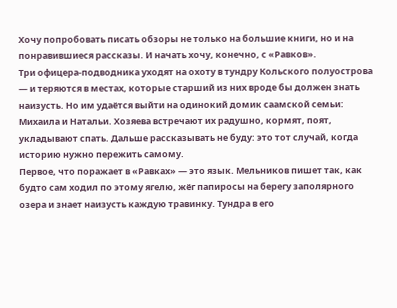Хочу попробовать писать обзоры не только на большие книги, но и на понравившиеся рассказы. И начать хочу, конечно, с «Равков».
Три офицера-подводника уходят на охоту в тундру Кольского полуострова — и теряются в местах, которые старший из них вроде бы должен знать наизусть. Но им удаётся выйти на одинокий домик саамской семьи: Михаила и Натальи. Хозяева встречают их радушно, кормят, поят, укладывают спать. Дальше рассказывать не буду: это тот случай, когда историю нужно пережить самому.
Первое, что поражает в «Равках» — это язык. Мельников пишет так, как будто сам ходил по этому ягелю, жёг папиросы на берегу заполярного озера и знает наизусть каждую травинку. Тундра в его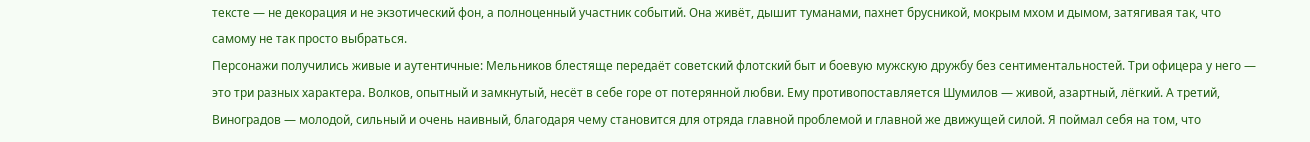тексте — не декорация и не экзотический фон, а полноценный участник событий. Она живёт, дышит туманами, пахнет брусникой, мокрым мхом и дымом, затягивая так, что самому не так просто выбраться.
Персонажи получились живые и аутентичные: Мельников блестяще передаёт советский флотский быт и боевую мужскую дружбу без сентиментальностей. Три офицера у него — это три разных характера. Волков, опытный и замкнутый, несёт в себе горе от потерянной любви. Ему противопоставляется Шумилов — живой, азартный, лёгкий. А третий, Виноградов — молодой, сильный и очень наивный, благодаря чему становится для отряда главной проблемой и главной же движущей силой. Я поймал себя на том, что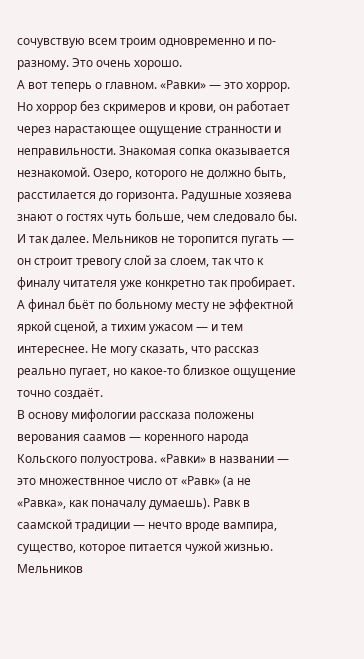сочувствую всем троим одновременно и по-разному. Это очень хорошо.
А вот теперь о главном. «Равки» — это хоррор. Но хоррор без скримеров и крови, он работает через нарастающее ощущение странности и неправильности. Знакомая сопка оказывается незнакомой. Озеро, которого не должно быть, расстилается до горизонта. Радушные хозяева знают о гостях чуть больше, чем следовало бы. И так далее. Мельников не торопится пугать — он строит тревогу слой за слоем, так что к финалу читателя уже конкретно так пробирает. А финал бьёт по больному месту не эффектной яркой сценой, а тихим ужасом — и тем интереснее. Не могу сказать, что рассказ реально пугает, но какое-то близкое ощущение точно создаёт.
В основу мифологии рассказа положены верования саамов — коренного народа Кольского полуострова. «Равки» в названии — это множествнное число от «Равк» (а не «Равка», как поначалу думаешь). Равк в саамской традиции — нечто вроде вампира, существо, которое питается чужой жизнью. Мельников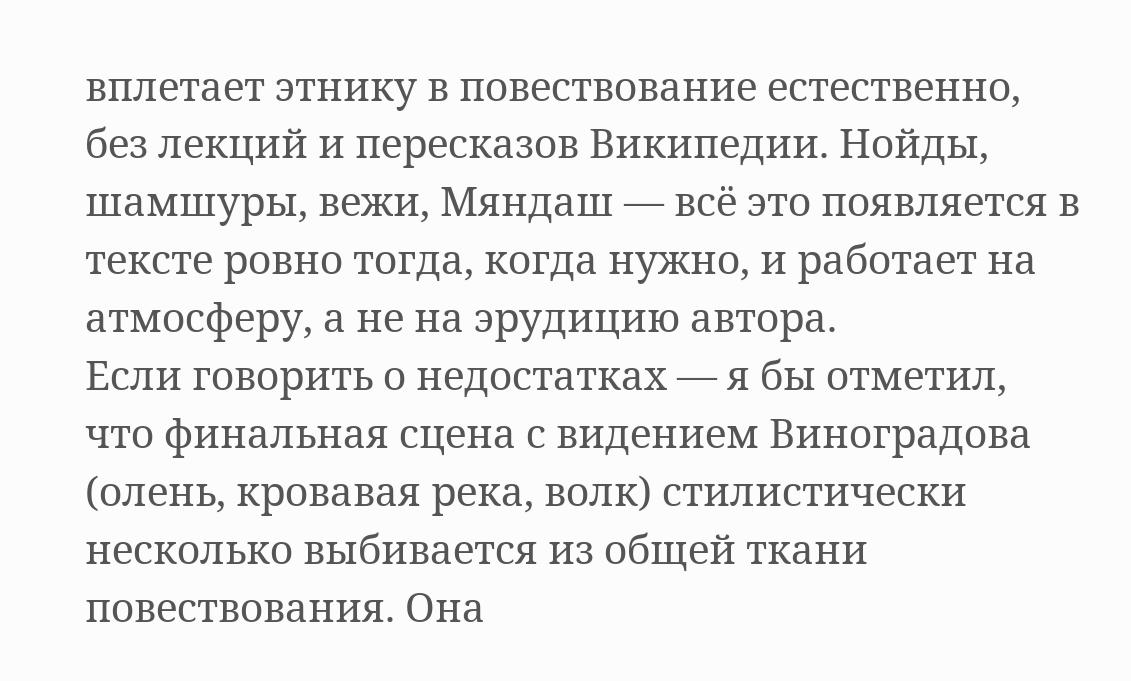вплетает этнику в повествование естественно, без лекций и пересказов Википедии. Нойды, шамшуры, вежи, Мяндаш — всё это появляется в тексте ровно тогда, когда нужно, и работает на атмосферу, а не на эрудицию автора.
Если говорить о недостатках — я бы отметил, что финальная сцена с видением Виноградова (олень, кровавая река, волк) стилистически несколько выбивается из общей ткани повествования. Она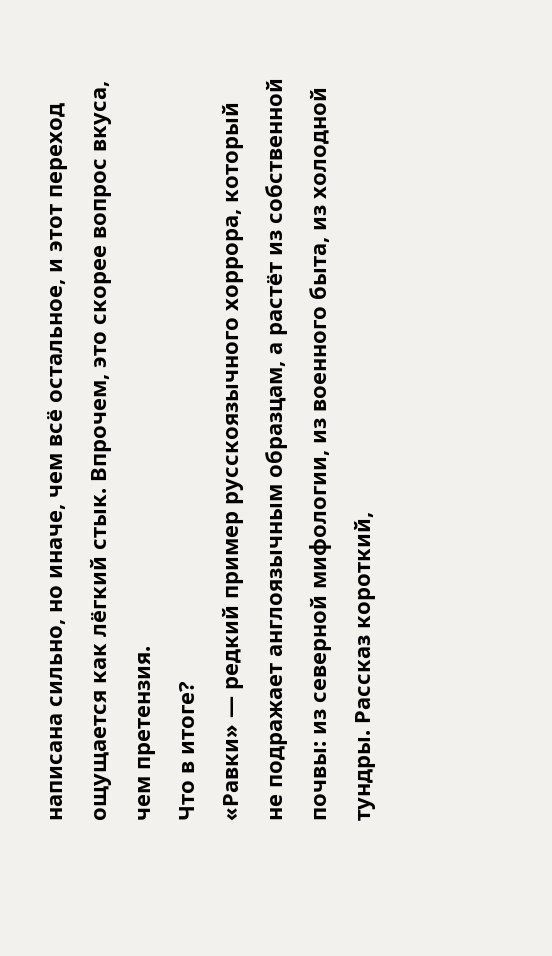написана сильно, но иначе, чем всё остальное, и этот переход ощущается как лёгкий стык. Впрочем, это скорее вопрос вкуса, чем претензия.
Что в итоге?
«Равки» — редкий пример русскоязычного хоррора, который не подражает англоязычным образцам, а растёт из собственной почвы: из северной мифологии, из военного быта, из холодной тундры. Рассказ короткий,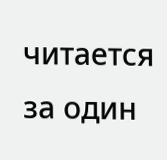читается за один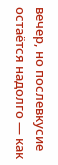вечер, но послевкусие остаётся надолго — как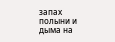запах полыни и дыма на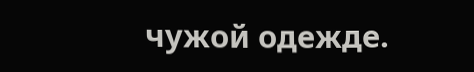чужой одежде.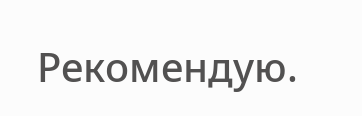Рекомендую.